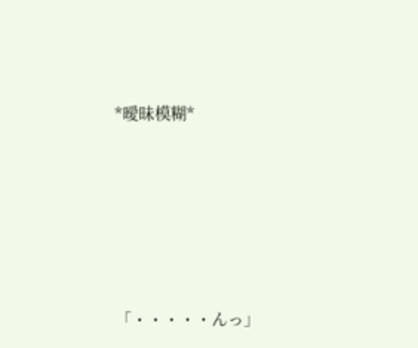*曖昧模糊*









「・・・・・んっ」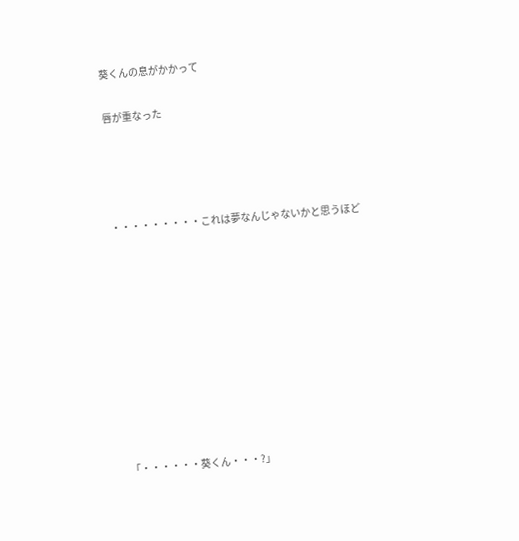葵くんの息がかかって

唇が重なった




・・・・・・・・・これは夢なんじゃないかと思うほど










「・・・・・・葵くん・・・?」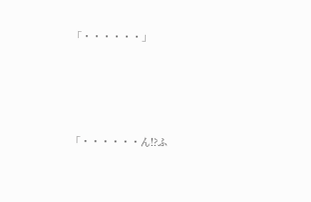「・・・・・・」






「・・・・・・ん!?ふ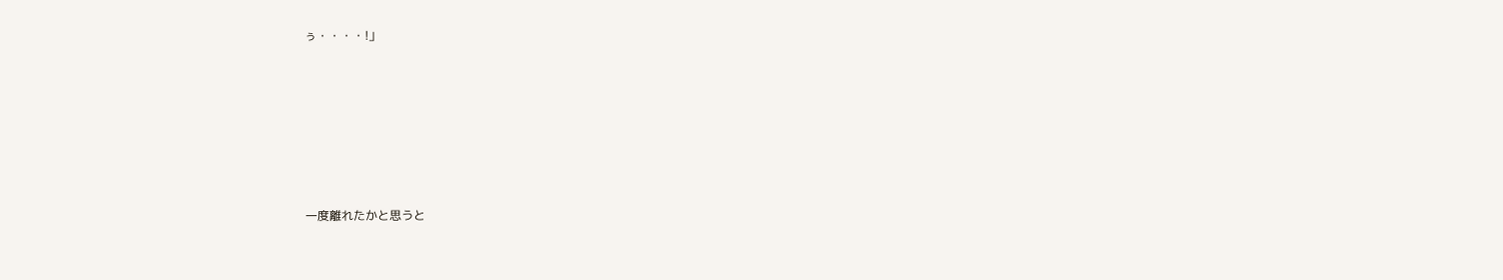ぅ・・・・!」








一度離れたかと思うと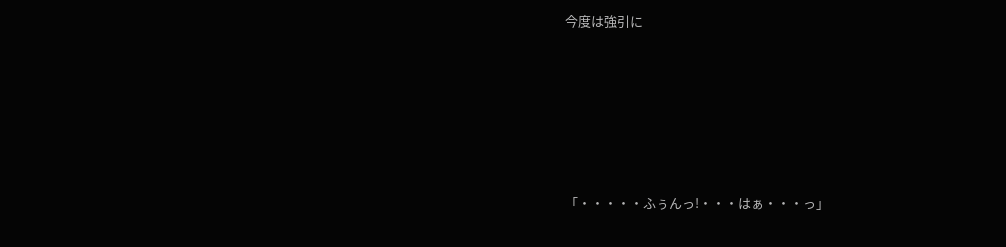今度は強引に






「・・・・・ふぅんっ!・・・はぁ・・・っ」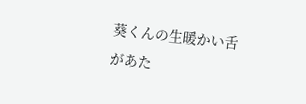葵くんの生暖かい舌があた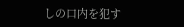しの口内を犯す